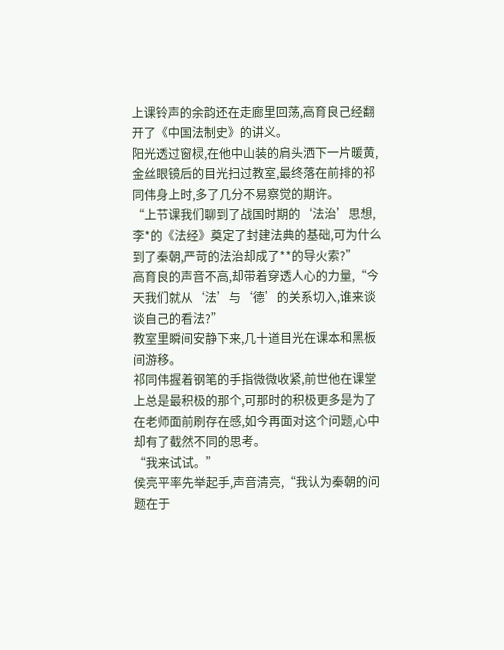上课铃声的余韵还在走廊里回荡,高育良己经翻开了《中国法制史》的讲义。
阳光透过窗棂,在他中山装的肩头洒下一片暖黄,金丝眼镜后的目光扫过教室,最终落在前排的祁同伟身上时,多了几分不易察觉的期许。
“上节课我们聊到了战国时期的‘法治’思想,李*的《法经》奠定了封建法典的基础,可为什么到了秦朝,严苛的法治却成了**的导火索?”
高育良的声音不高,却带着穿透人心的力量,“今天我们就从‘法’与‘德’的关系切入,谁来谈谈自己的看法?”
教室里瞬间安静下来,几十道目光在课本和黑板间游移。
祁同伟握着钢笔的手指微微收紧,前世他在课堂上总是最积极的那个,可那时的积极更多是为了在老师面前刷存在感,如今再面对这个问题,心中却有了截然不同的思考。
“我来试试。”
侯亮平率先举起手,声音清亮,“我认为秦朝的问题在于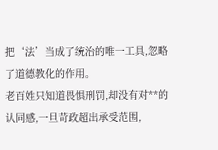把‘法’当成了统治的唯一工具,忽略了道德教化的作用。
老百姓只知道畏惧刑罚,却没有对**的认同感,一旦苛政超出承受范围,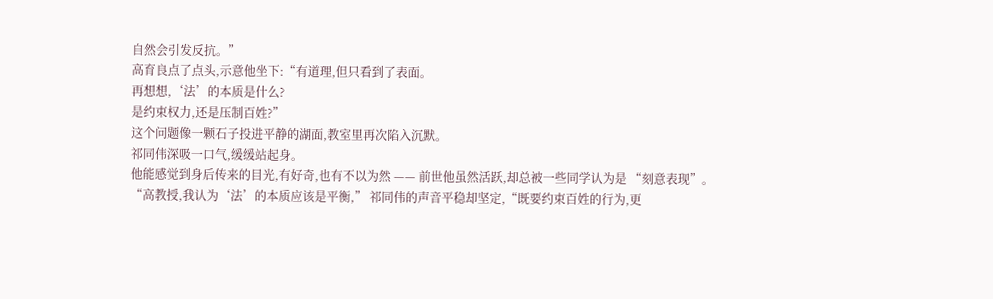自然会引发反抗。”
高育良点了点头,示意他坐下:“有道理,但只看到了表面。
再想想,‘法’的本质是什么?
是约束权力,还是压制百姓?”
这个问题像一颗石子投进平静的湖面,教室里再次陷入沉默。
祁同伟深吸一口气,缓缓站起身。
他能感觉到身后传来的目光,有好奇,也有不以为然 —— 前世他虽然活跃,却总被一些同学认为是 “刻意表现”。
“高教授,我认为‘法’的本质应该是平衡,” 祁同伟的声音平稳却坚定,“既要约束百姓的行为,更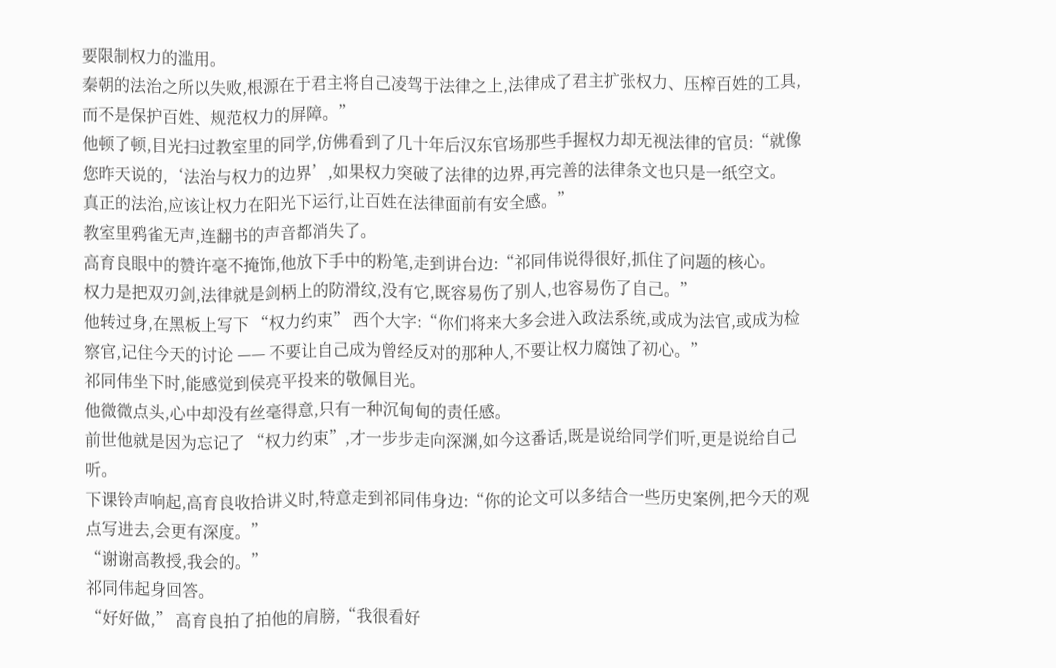要限制权力的滥用。
秦朝的法治之所以失败,根源在于君主将自己凌驾于法律之上,法律成了君主扩张权力、压榨百姓的工具,而不是保护百姓、规范权力的屏障。”
他顿了顿,目光扫过教室里的同学,仿佛看到了几十年后汉东官场那些手握权力却无视法律的官员:“就像您昨天说的,‘法治与权力的边界’,如果权力突破了法律的边界,再完善的法律条文也只是一纸空文。
真正的法治,应该让权力在阳光下运行,让百姓在法律面前有安全感。”
教室里鸦雀无声,连翻书的声音都消失了。
高育良眼中的赞许毫不掩饰,他放下手中的粉笔,走到讲台边:“祁同伟说得很好,抓住了问题的核心。
权力是把双刃剑,法律就是剑柄上的防滑纹,没有它,既容易伤了别人,也容易伤了自己。”
他转过身,在黑板上写下 “权力约束” 西个大字:“你们将来大多会进入政法系统,或成为法官,或成为检察官,记住今天的讨论 —— 不要让自己成为曾经反对的那种人,不要让权力腐蚀了初心。”
祁同伟坐下时,能感觉到侯亮平投来的敬佩目光。
他微微点头,心中却没有丝毫得意,只有一种沉甸甸的责任感。
前世他就是因为忘记了 “权力约束”,才一步步走向深渊,如今这番话,既是说给同学们听,更是说给自己听。
下课铃声响起,高育良收拾讲义时,特意走到祁同伟身边:“你的论文可以多结合一些历史案例,把今天的观点写进去,会更有深度。”
“谢谢高教授,我会的。”
祁同伟起身回答。
“好好做,” 高育良拍了拍他的肩膀,“我很看好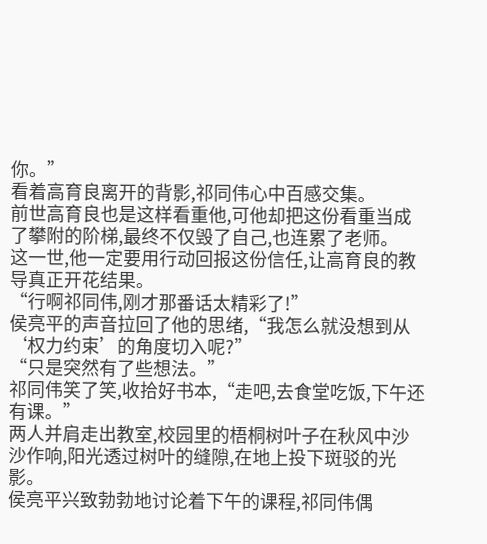你。”
看着高育良离开的背影,祁同伟心中百感交集。
前世高育良也是这样看重他,可他却把这份看重当成了攀附的阶梯,最终不仅毁了自己,也连累了老师。
这一世,他一定要用行动回报这份信任,让高育良的教导真正开花结果。
“行啊祁同伟,刚才那番话太精彩了!”
侯亮平的声音拉回了他的思绪,“我怎么就没想到从‘权力约束’的角度切入呢?”
“只是突然有了些想法。”
祁同伟笑了笑,收拾好书本,“走吧,去食堂吃饭,下午还有课。”
两人并肩走出教室,校园里的梧桐树叶子在秋风中沙沙作响,阳光透过树叶的缝隙,在地上投下斑驳的光影。
侯亮平兴致勃勃地讨论着下午的课程,祁同伟偶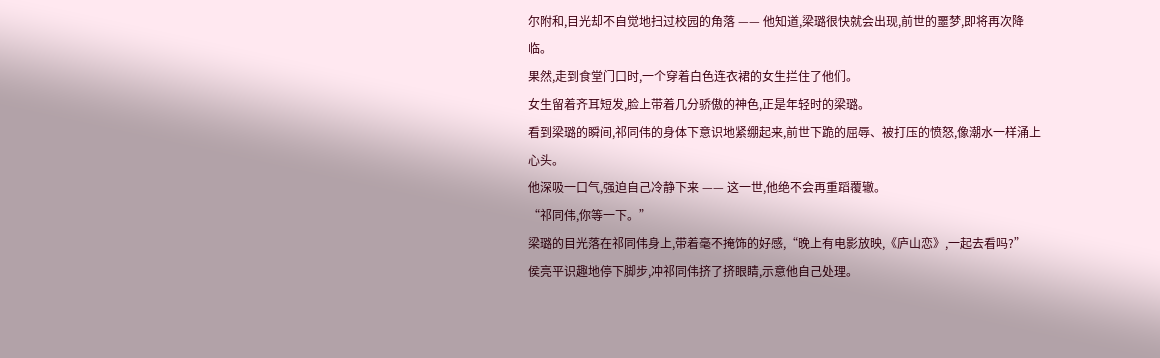尔附和,目光却不自觉地扫过校园的角落 —— 他知道,梁璐很快就会出现,前世的噩梦,即将再次降临。
果然,走到食堂门口时,一个穿着白色连衣裙的女生拦住了他们。
女生留着齐耳短发,脸上带着几分骄傲的神色,正是年轻时的梁璐。
看到梁璐的瞬间,祁同伟的身体下意识地紧绷起来,前世下跪的屈辱、被打压的愤怒,像潮水一样涌上心头。
他深吸一口气,强迫自己冷静下来 —— 这一世,他绝不会再重蹈覆辙。
“祁同伟,你等一下。”
梁璐的目光落在祁同伟身上,带着毫不掩饰的好感,“晚上有电影放映,《庐山恋》,一起去看吗?”
侯亮平识趣地停下脚步,冲祁同伟挤了挤眼睛,示意他自己处理。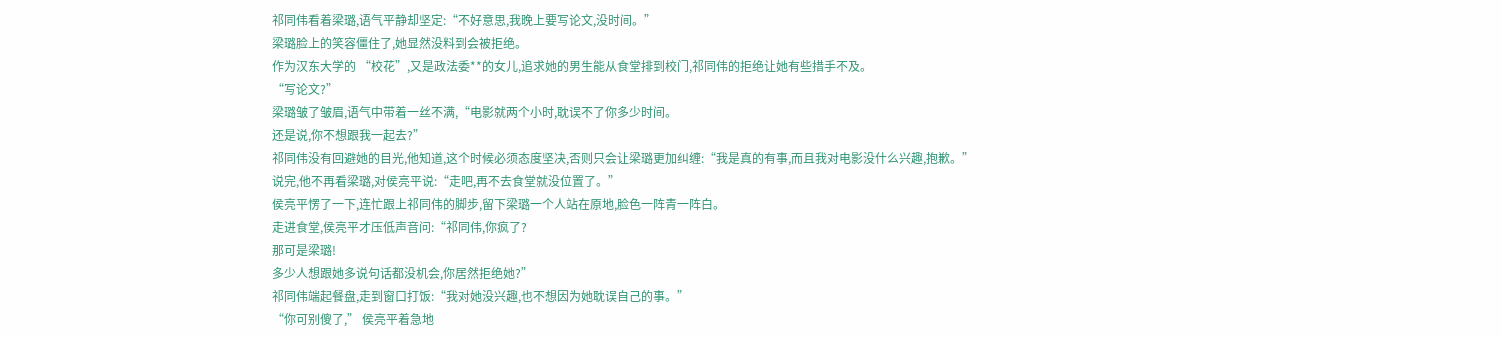祁同伟看着梁璐,语气平静却坚定:“不好意思,我晚上要写论文,没时间。”
梁璐脸上的笑容僵住了,她显然没料到会被拒绝。
作为汉东大学的 “校花”,又是政法委**的女儿,追求她的男生能从食堂排到校门,祁同伟的拒绝让她有些措手不及。
“写论文?”
梁璐皱了皱眉,语气中带着一丝不满,“电影就两个小时,耽误不了你多少时间。
还是说,你不想跟我一起去?”
祁同伟没有回避她的目光,他知道,这个时候必须态度坚决,否则只会让梁璐更加纠缠:“我是真的有事,而且我对电影没什么兴趣,抱歉。”
说完,他不再看梁璐,对侯亮平说:“走吧,再不去食堂就没位置了。”
侯亮平愣了一下,连忙跟上祁同伟的脚步,留下梁璐一个人站在原地,脸色一阵青一阵白。
走进食堂,侯亮平才压低声音问:“祁同伟,你疯了?
那可是梁璐!
多少人想跟她多说句话都没机会,你居然拒绝她?”
祁同伟端起餐盘,走到窗口打饭:“我对她没兴趣,也不想因为她耽误自己的事。”
“你可别傻了,” 侯亮平着急地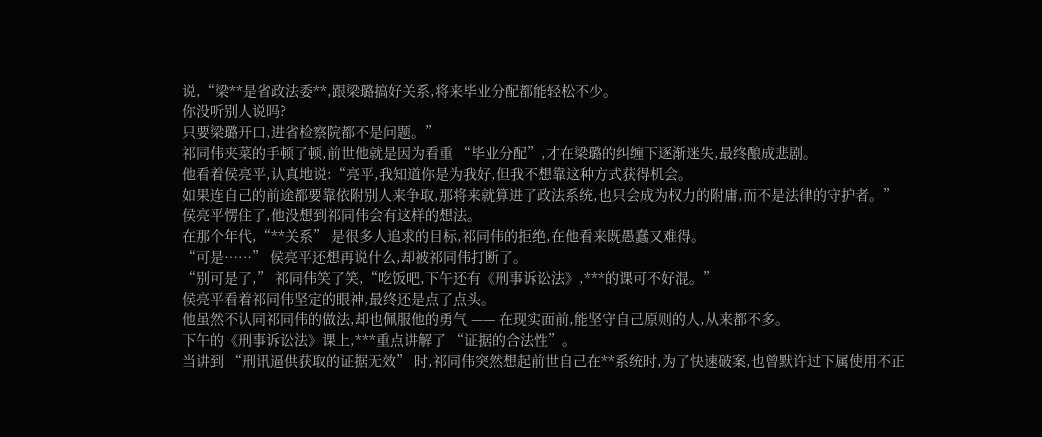说,“梁**是省政法委**,跟梁璐搞好关系,将来毕业分配都能轻松不少。
你没听别人说吗?
只要梁璐开口,进省检察院都不是问题。”
祁同伟夹菜的手顿了顿,前世他就是因为看重 “毕业分配”,才在梁璐的纠缠下逐渐迷失,最终酿成悲剧。
他看着侯亮平,认真地说:“亮平,我知道你是为我好,但我不想靠这种方式获得机会。
如果连自己的前途都要靠依附别人来争取,那将来就算进了政法系统,也只会成为权力的附庸,而不是法律的守护者。”
侯亮平愣住了,他没想到祁同伟会有这样的想法。
在那个年代,“**关系” 是很多人追求的目标,祁同伟的拒绝,在他看来既愚蠢又难得。
“可是……” 侯亮平还想再说什么,却被祁同伟打断了。
“别可是了,” 祁同伟笑了笑,“吃饭吧,下午还有《刑事诉讼法》,***的课可不好混。”
侯亮平看着祁同伟坚定的眼神,最终还是点了点头。
他虽然不认同祁同伟的做法,却也佩服他的勇气 —— 在现实面前,能坚守自己原则的人,从来都不多。
下午的《刑事诉讼法》课上,***重点讲解了 “证据的合法性”。
当讲到 “刑讯逼供获取的证据无效” 时,祁同伟突然想起前世自己在**系统时,为了快速破案,也曾默许过下属使用不正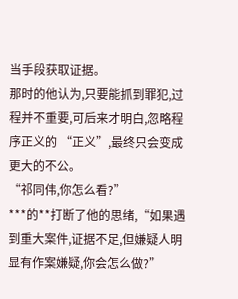当手段获取证据。
那时的他认为,只要能抓到罪犯,过程并不重要,可后来才明白,忽略程序正义的 “正义”,最终只会变成更大的不公。
“祁同伟,你怎么看?”
***的**打断了他的思绪,“如果遇到重大案件,证据不足,但嫌疑人明显有作案嫌疑,你会怎么做?”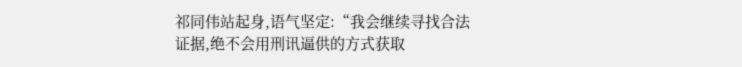祁同伟站起身,语气坚定:“我会继续寻找合法证据,绝不会用刑讯逼供的方式获取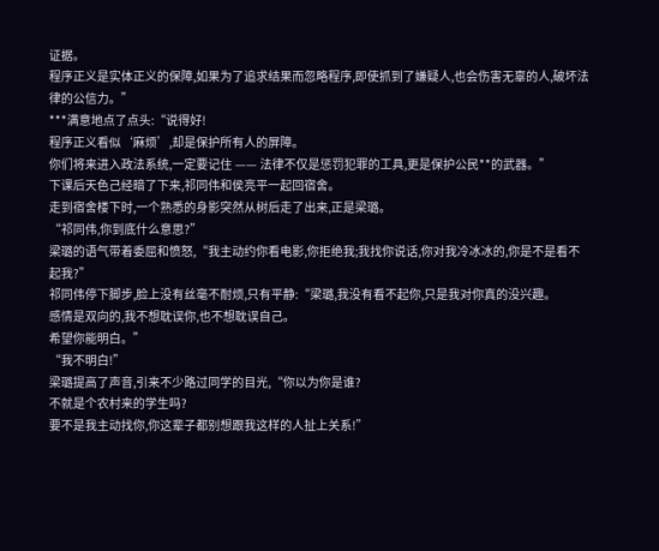证据。
程序正义是实体正义的保障,如果为了追求结果而忽略程序,即使抓到了嫌疑人,也会伤害无辜的人,破坏法律的公信力。”
***满意地点了点头:“说得好!
程序正义看似‘麻烦’,却是保护所有人的屏障。
你们将来进入政法系统,一定要记住 —— 法律不仅是惩罚犯罪的工具,更是保护公民**的武器。”
下课后天色己经暗了下来,祁同伟和侯亮平一起回宿舍。
走到宿舍楼下时,一个熟悉的身影突然从树后走了出来,正是梁璐。
“祁同伟,你到底什么意思?”
梁璐的语气带着委屈和愤怒,“我主动约你看电影,你拒绝我;我找你说话,你对我冷冰冰的,你是不是看不起我?”
祁同伟停下脚步,脸上没有丝毫不耐烦,只有平静:“梁璐,我没有看不起你,只是我对你真的没兴趣。
感情是双向的,我不想耽误你,也不想耽误自己。
希望你能明白。”
“我不明白!”
梁璐提高了声音,引来不少路过同学的目光,“你以为你是谁?
不就是个农村来的学生吗?
要不是我主动找你,你这辈子都别想跟我这样的人扯上关系!”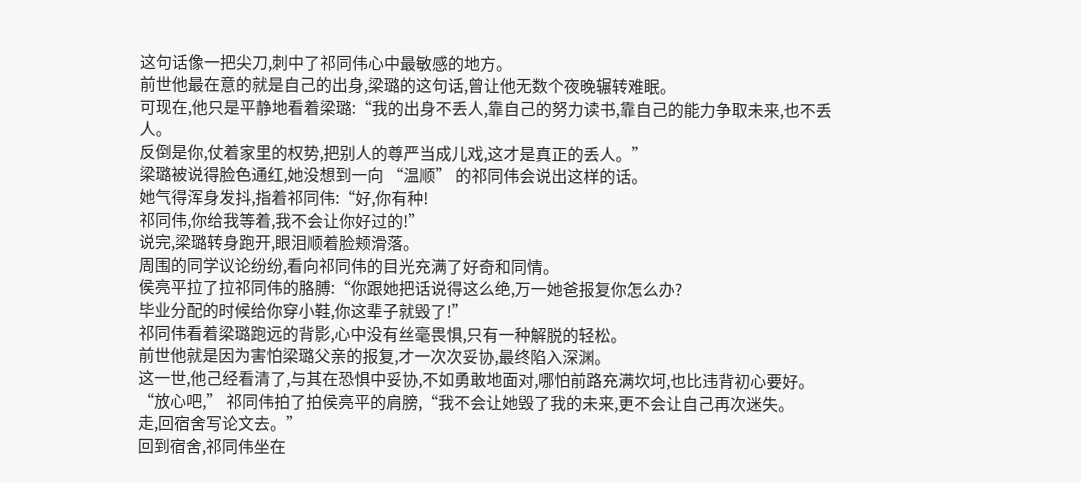这句话像一把尖刀,刺中了祁同伟心中最敏感的地方。
前世他最在意的就是自己的出身,梁璐的这句话,曾让他无数个夜晚辗转难眠。
可现在,他只是平静地看着梁璐:“我的出身不丢人,靠自己的努力读书,靠自己的能力争取未来,也不丢人。
反倒是你,仗着家里的权势,把别人的尊严当成儿戏,这才是真正的丢人。”
梁璐被说得脸色通红,她没想到一向 “温顺” 的祁同伟会说出这样的话。
她气得浑身发抖,指着祁同伟:“好,你有种!
祁同伟,你给我等着,我不会让你好过的!”
说完,梁璐转身跑开,眼泪顺着脸颊滑落。
周围的同学议论纷纷,看向祁同伟的目光充满了好奇和同情。
侯亮平拉了拉祁同伟的胳膊:“你跟她把话说得这么绝,万一她爸报复你怎么办?
毕业分配的时候给你穿小鞋,你这辈子就毁了!”
祁同伟看着梁璐跑远的背影,心中没有丝毫畏惧,只有一种解脱的轻松。
前世他就是因为害怕梁璐父亲的报复,才一次次妥协,最终陷入深渊。
这一世,他己经看清了,与其在恐惧中妥协,不如勇敢地面对,哪怕前路充满坎坷,也比违背初心要好。
“放心吧,” 祁同伟拍了拍侯亮平的肩膀,“我不会让她毁了我的未来,更不会让自己再次迷失。
走,回宿舍写论文去。”
回到宿舍,祁同伟坐在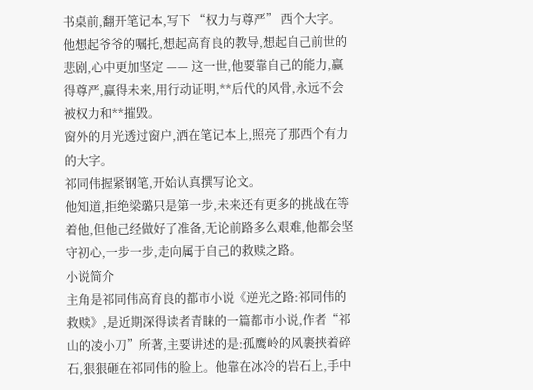书桌前,翻开笔记本,写下 “权力与尊严” 西个大字。
他想起爷爷的嘱托,想起高育良的教导,想起自己前世的悲剧,心中更加坚定 —— 这一世,他要靠自己的能力,赢得尊严,赢得未来,用行动证明,**后代的风骨,永远不会被权力和**摧毁。
窗外的月光透过窗户,洒在笔记本上,照亮了那西个有力的大字。
祁同伟握紧钢笔,开始认真撰写论文。
他知道,拒绝梁璐只是第一步,未来还有更多的挑战在等着他,但他己经做好了准备,无论前路多么艰难,他都会坚守初心,一步一步,走向属于自己的救赎之路。
小说简介
主角是祁同伟高育良的都市小说《逆光之路:祁同伟的救赎》,是近期深得读者青睐的一篇都市小说,作者“祁山的凌小刀”所著,主要讲述的是:孤鹰岭的风裹挟着碎石,狠狠砸在祁同伟的脸上。他靠在冰冷的岩石上,手中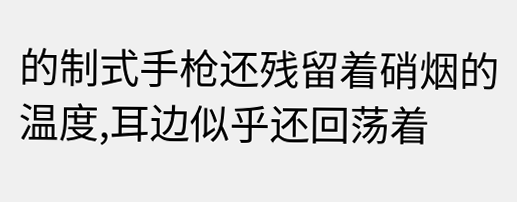的制式手枪还残留着硝烟的温度,耳边似乎还回荡着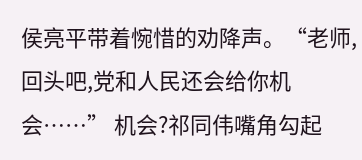侯亮平带着惋惜的劝降声。“老师,回头吧,党和人民还会给你机会……” 机会?祁同伟嘴角勾起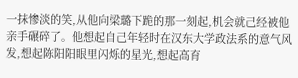一抹惨淡的笑,从他向梁璐下跪的那一刻起,机会就己经被他亲手碾碎了。他想起自己年轻时在汉东大学政法系的意气风发,想起陈阳阳眼里闪烁的星光,想起高育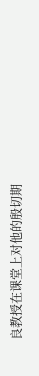良教授在课堂上对他的殷切期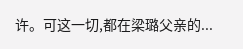许。可这一切,都在梁璐父亲的...